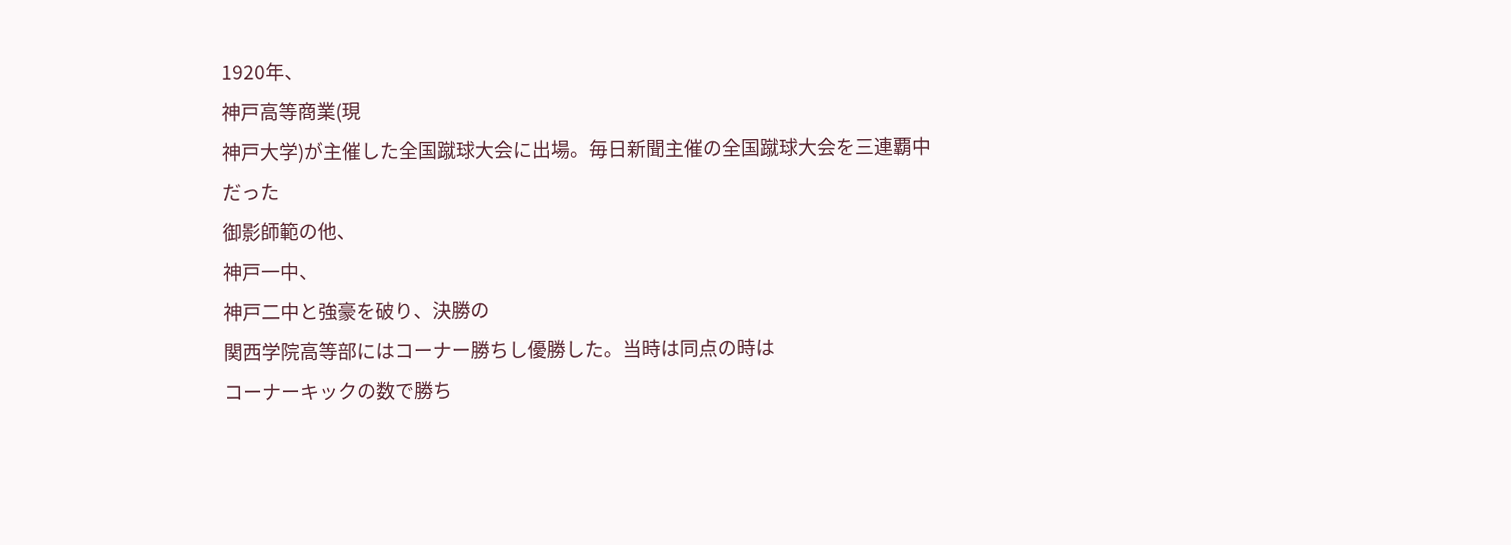1920年、
神戸高等商業(現
神戸大学)が主催した全国蹴球大会に出場。毎日新聞主催の全国蹴球大会を三連覇中だった
御影師範の他、
神戸一中、
神戸二中と強豪を破り、決勝の
関西学院高等部にはコーナー勝ちし優勝した。当時は同点の時は
コーナーキックの数で勝ち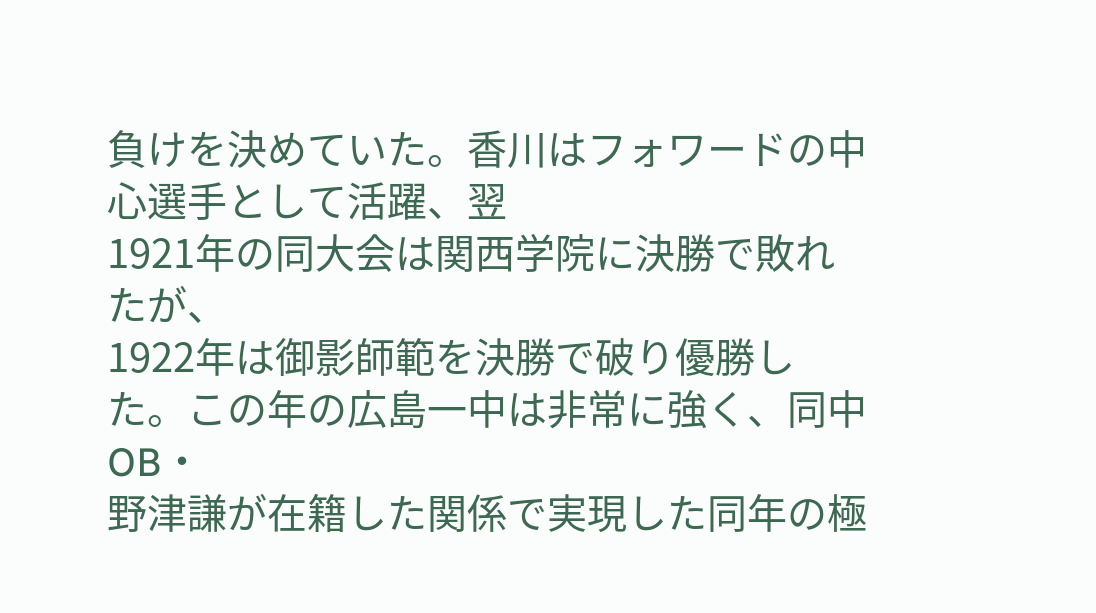負けを決めていた。香川はフォワードの中心選手として活躍、翌
1921年の同大会は関西学院に決勝で敗れたが、
1922年は御影師範を決勝で破り優勝した。この年の広島一中は非常に強く、同中OB・
野津謙が在籍した関係で実現した同年の極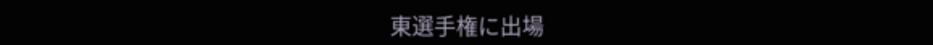東選手権に出場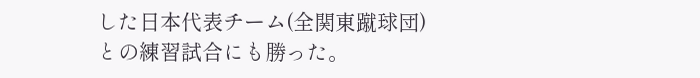した日本代表チーム(全関東蹴球団)との練習試合にも勝った。